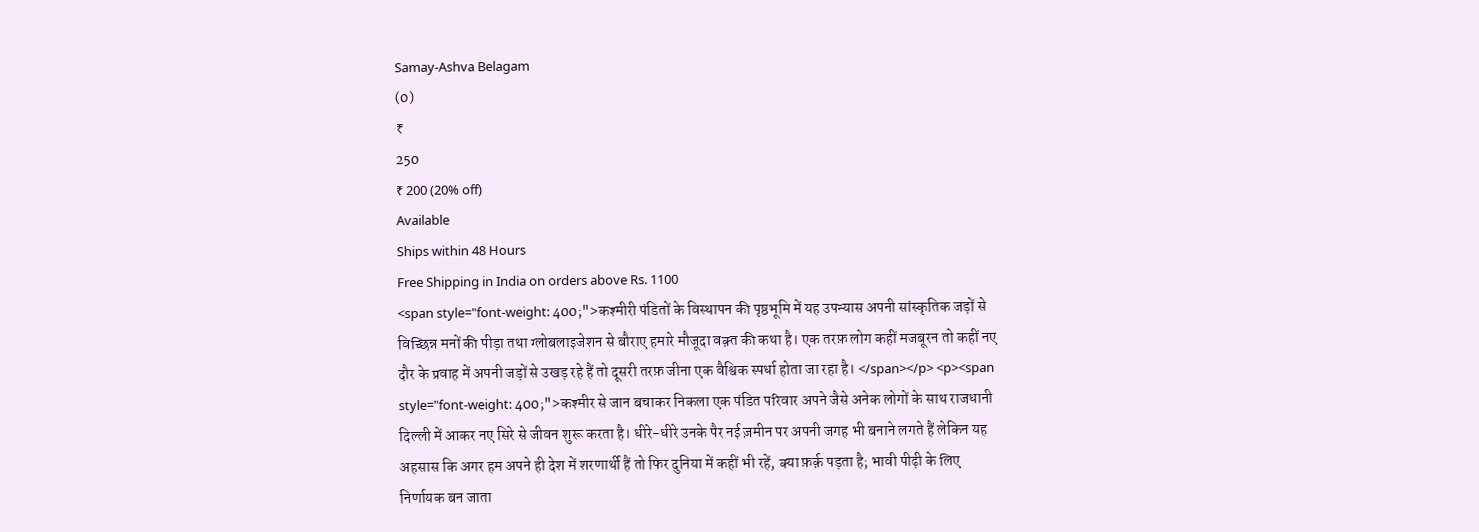Samay-Ashva Belagam
(0)
₹
250
₹ 200 (20% off)
Available
Ships within 48 Hours
Free Shipping in India on orders above Rs. 1100
<span style="font-weight: 400;">कश्मीरी पंडितों के विस्थापन की पृष्ठभूमि में यह उपन्यास अपनी सांस्कृतिक जड़ों से विच्छिन्न मनों की पीड़ा तथा ग्लोबलाइजेशन से बौराए हमारे मौजूदा वक़्त की कथा है। एक तरफ़ लोग कहीं मजबूरन तो कहीं नए दौर के प्रवाह में अपनी जड़ों से उखड़ रहे हैं तो दूसरी तरफ़ जीना एक वैश्विक स्पर्धा होता जा रहा है। </span></p> <p><span style="font-weight: 400;">कश्मीर से जान बचाकर निकला एक पंडित परिवार अपने जैसे अनेक लोगों के साथ राजधानी दिल्ली में आकर नए सिरे से जीवन शुरू करता है। धीरे-धीरे उनके पैर नई ज़मीन पर अपनी जगह भी बनाने लगते हैं लेकिन यह अहसास कि अगर हम अपने ही देश में शरणार्थी हैं तो फिर दुनिया में कहीं भी रहें, क्या फ़र्क़ पड़ता है; भावी पीढ़ी के लिए निर्णायक बन जाता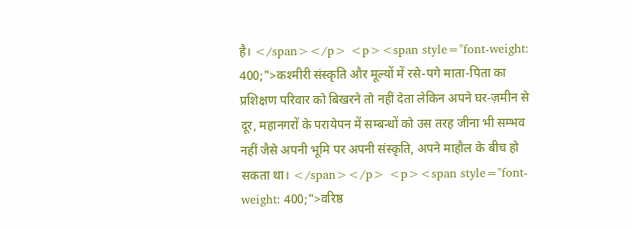है। </span></p> <p><span style="font-weight: 400;">कश्मीरी संस्कृति और मूल्यों में रसे-पगे माता-पिता का प्रशिक्षण परिवार को बिखरने तो नहीं देता लेकिन अपने घर-ज़मीन से दूर, महानगरों के परायेपन में सम्बन्धों को उस तरह जीना भी सम्भव नहीं जैसे अपनी भूमि पर अपनी संस्कृति, अपने माहौल के बीच हो सकता था। </span></p> <p><span style="font-weight: 400;">वरिष्ठ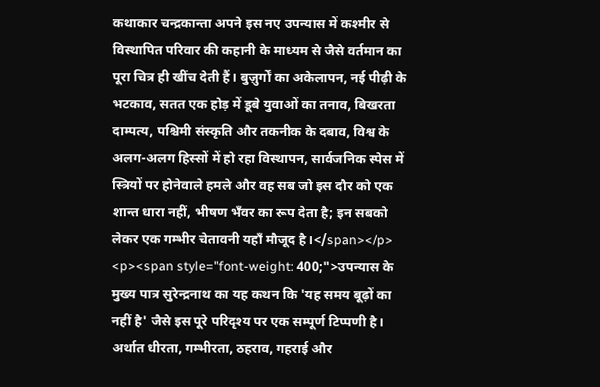कथाकार चन्द्रकान्ता अपने इस नए उपन्यास में कश्मीर से विस्थापित परिवार की कहानी के माध्यम से जैसे वर्तमान का पूरा चित्र ही खींच देती हैं। बुज़ुर्गों का अकेलापन, नई पीढ़ी के भटकाव, सतत एक होड़ में डूबे युवाओं का तनाव, बिखरता दाम्पत्य, पश्चिमी संस्कृति और तकनीक के दबाव, विश्व के अलग-अलग हिस्सों में हो रहा विस्थापन, सार्वजनिक स्पेस में स्त्रियों पर होनेवाले हमले और वह सब जो इस दौर को एक शान्त धारा नहीं, भीषण भँवर का रूप देता है; इन सबको लेकर एक गम्भीर चेतावनी यहाँ मौजूद है।</span></p> <p><span style="font-weight: 400;">उपन्यास के मुख्य पात्र सुरेन्द्रनाथ का यह कथन कि 'यह समय बूढ़ों का नहीं है' जैसे इस पूरे परिदृश्य पर एक सम्पूर्ण टिप्पणी है। अर्थात धीरता, गम्भीरता, ठहराव, गहराई और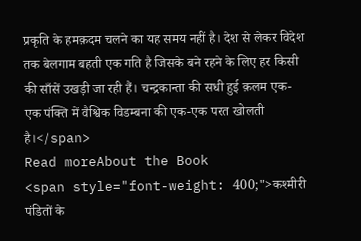प्रकृति के हमक़दम चलने का यह समय नहीं है। देश से लेकर विदेश तक बेलगाम बहती एक गति है जिसके बने रहने के लिए हर किसी की साँसें उखड़ी जा रही हैं। चन्द्रकान्ता की सधी हुई क़लम एक-एक पंक्ति में वैश्विक विडम्बना की एक-एक परत खोलती है।</span>
Read moreAbout the Book
<span style="font-weight: 400;">कश्मीरी पंडितों के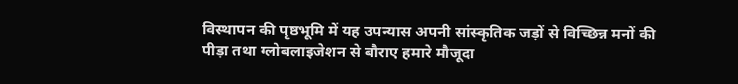विस्थापन की पृष्ठभूमि में यह उपन्यास अपनी सांस्कृतिक जड़ों से विच्छिन्न मनों की पीड़ा तथा ग्लोबलाइजेशन से बौराए हमारे मौजूदा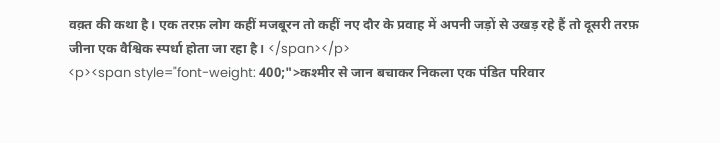वक़्त की कथा है। एक तरफ़ लोग कहीं मजबूरन तो कहीं नए दौर के प्रवाह में अपनी जड़ों से उखड़ रहे हैं तो दूसरी तरफ़ जीना एक वैश्विक स्पर्धा होता जा रहा है। </span></p>
<p><span style="font-weight: 400;">कश्मीर से जान बचाकर निकला एक पंडित परिवार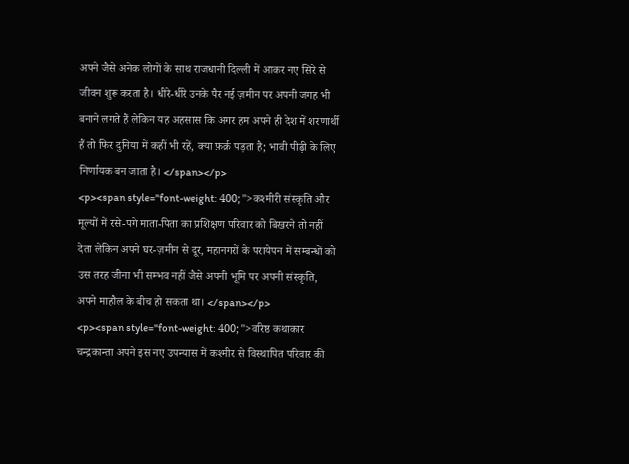अपने जैसे अनेक लोगों के साथ राजधानी दिल्ली में आकर नए सिरे से जीवन शुरू करता है। धीरे-धीरे उनके पैर नई ज़मीन पर अपनी जगह भी बनाने लगते हैं लेकिन यह अहसास कि अगर हम अपने ही देश में शरणार्थी हैं तो फिर दुनिया में कहीं भी रहें, क्या फ़र्क़ पड़ता है; भावी पीढ़ी के लिए निर्णायक बन जाता है। </span></p>
<p><span style="font-weight: 400;">कश्मीरी संस्कृति और मूल्यों में रसे-पगे माता-पिता का प्रशिक्षण परिवार को बिखरने तो नहीं देता लेकिन अपने घर-ज़मीन से दूर, महानगरों के परायेपन में सम्बन्धों को उस तरह जीना भी सम्भव नहीं जैसे अपनी भूमि पर अपनी संस्कृति, अपने माहौल के बीच हो सकता था। </span></p>
<p><span style="font-weight: 400;">वरिष्ठ कथाकार चन्द्रकान्ता अपने इस नए उपन्यास में कश्मीर से विस्थापित परिवार की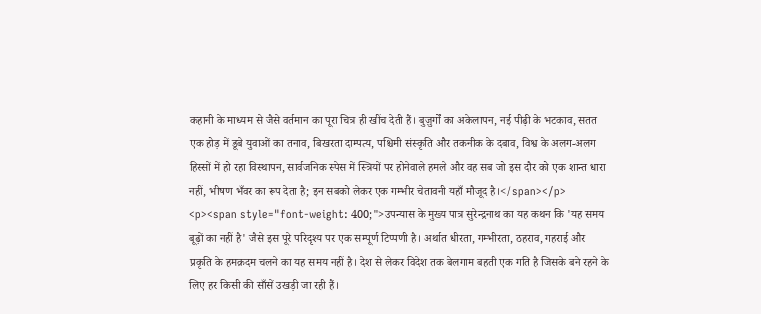कहानी के माध्यम से जैसे वर्तमान का पूरा चित्र ही खींच देती हैं। बुज़ुर्गों का अकेलापन, नई पीढ़ी के भटकाव, सतत एक होड़ में डूबे युवाओं का तनाव, बिखरता दाम्पत्य, पश्चिमी संस्कृति और तकनीक के दबाव, विश्व के अलग-अलग हिस्सों में हो रहा विस्थापन, सार्वजनिक स्पेस में स्त्रियों पर होनेवाले हमले और वह सब जो इस दौर को एक शान्त धारा नहीं, भीषण भँवर का रूप देता है; इन सबको लेकर एक गम्भीर चेतावनी यहाँ मौजूद है।</span></p>
<p><span style="font-weight: 400;">उपन्यास के मुख्य पात्र सुरेन्द्रनाथ का यह कथन कि 'यह समय बूढ़ों का नहीं है' जैसे इस पूरे परिदृश्य पर एक सम्पूर्ण टिप्पणी है। अर्थात धीरता, गम्भीरता, ठहराव, गहराई और प्रकृति के हमक़दम चलने का यह समय नहीं है। देश से लेकर विदेश तक बेलगाम बहती एक गति है जिसके बने रहने के लिए हर किसी की साँसें उखड़ी जा रही हैं।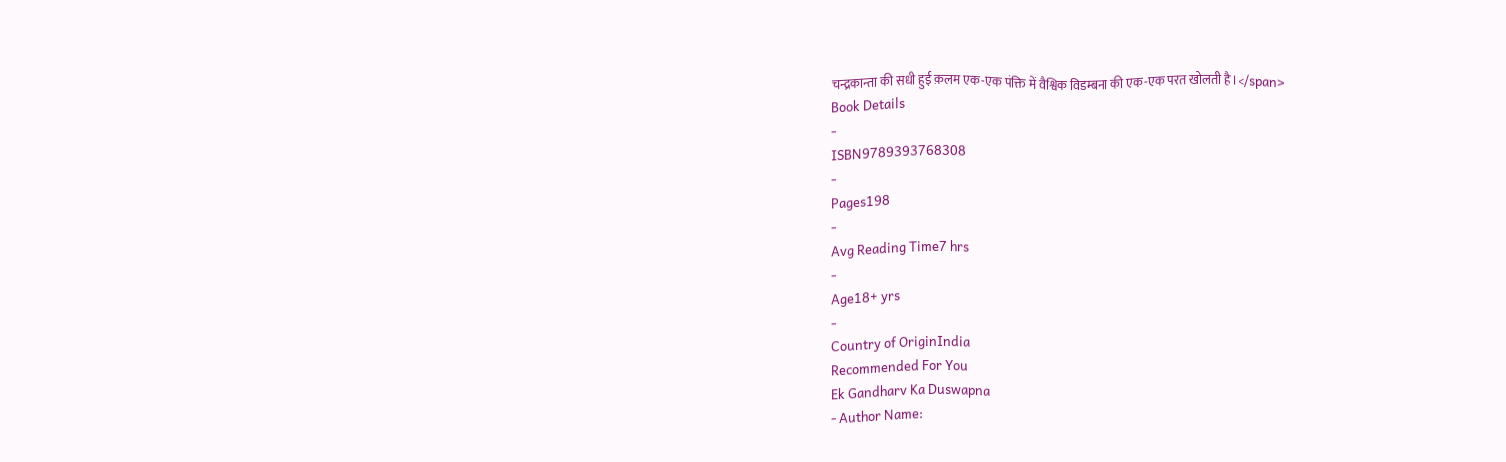चन्द्रकान्ता की सधी हुई क़लम एक-एक पंक्ति में वैश्विक विडम्बना की एक-एक परत खोलती है।</span>
Book Details
-
ISBN9789393768308
-
Pages198
-
Avg Reading Time7 hrs
-
Age18+ yrs
-
Country of OriginIndia
Recommended For You
Ek Gandharv Ka Duswapna
- Author Name: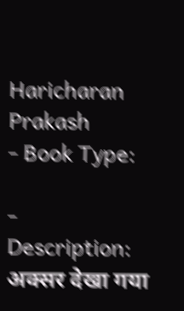Haricharan Prakash
- Book Type:

-
Description:
अक्सर देखा गया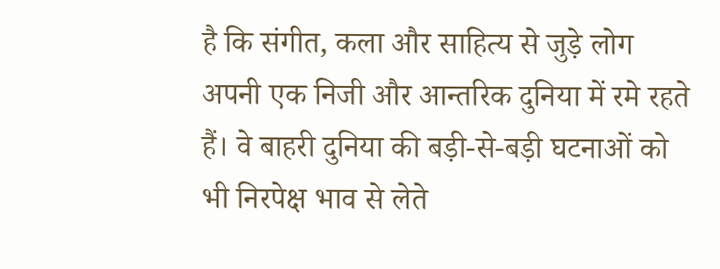है कि संगीत, कला और साहित्य से जुड़े लोग अपनी एक निजी और आन्तरिक दुनिया में रमे रहते हैं। वे बाहरी दुनिया की बड़ी-से-बड़ी घटनाओं को भी निरपेक्ष भाव से लेते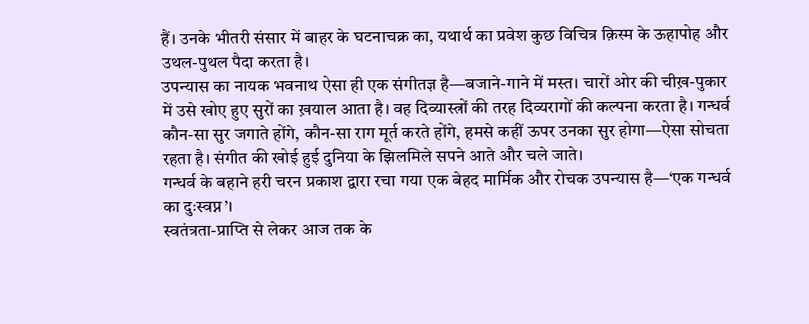हैं। उनके भीतरी संसार में बाहर के घटनाचक्र का, यथार्थ का प्रवेश कुछ विचित्र क़िस्म के ऊहापोह और उथल-पुथल पैदा करता है।
उपन्यास का नायक भवनाथ ऐसा ही एक संगीतज्ञ है—बजाने-गाने में मस्त। चारों ओर की चीख़-पुकार में उसे खोए हुए सुरों का ख़याल आता है। वह दिव्यास्त्रों की तरह दिव्यरागों की कल्पना करता है। गन्धर्व कौन-सा सुर जगाते होंगे, कौन-सा राग मूर्त करते होंगे, हमसे कहीं ऊपर उनका सुर होगा—ऐसा सोचता रहता है। संगीत की खोई हुई दुनिया के झिलमिले सपने आते और चले जाते।
गन्धर्व के बहाने हरी चरन प्रकाश द्वारा रचा गया एक बेहद मार्मिक और रोचक उपन्यास है—‘एक गन्धर्व का दुःस्वप्न’।
स्वतंत्रता-प्राप्ति से लेकर आज तक के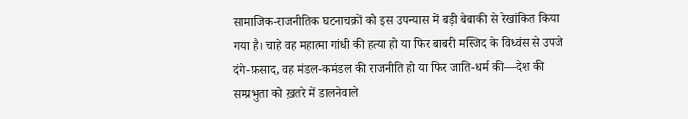सामाजिक-राजनीतिक घटनाचक्रों को इस उपन्यास में बड़ी बेबाकी से रेखांकित किया गया है। चाहे वह महात्मा गांधी की हत्या हो या फिर बाबरी मस्जिद के विध्वंस से उपजे दंगे-फ़साद, वह मंडल-कमंडल की राजनीति हो या फिर जाति-धर्म की—देश की सम्प्रभुता को ख़तरे में डालनेवाले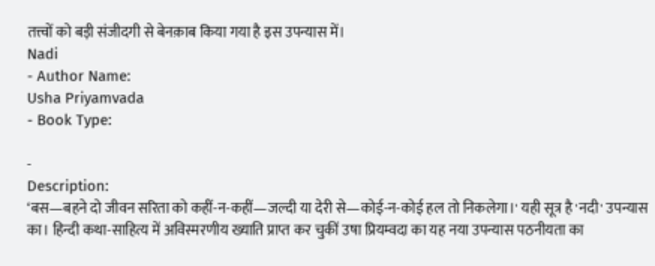तत्त्वों को बड़ी संजीदगी से बेनक़ाब किया गया है इस उपन्यास में।
Nadi
- Author Name:
Usha Priyamvada
- Book Type:

-
Description:
‘बस—बहने दो जीवन सरिता को कहीं-न-कहीं—जल्दी या देरी से—कोई-न-कोई हल तो निकलेगा।' यही सूत्र है 'नदी' उपन्यास का। हिन्दी कथा-साहित्य में अविस्मरणीय ख्याति प्राप्त कर चुकीं उषा प्रियम्वदा का यह नया उपन्यास पठनीयता का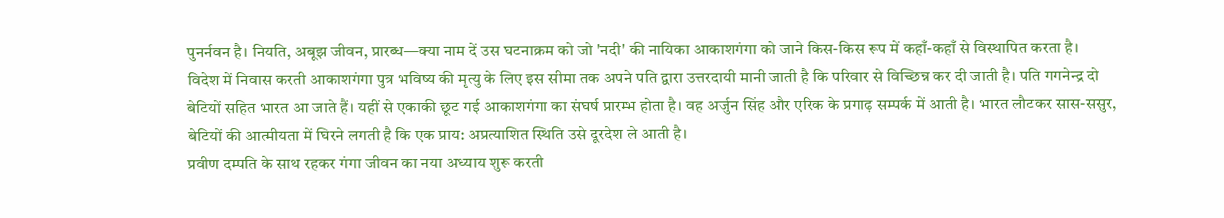पुनर्नवन है। नियति, अबूझ जीवन, प्रारब्ध—क्या नाम दें उस घटनाक्रम को जो 'नदी' की नायिका आकाशगंगा को जाने किस-किस रूप में कहाँ-कहाँ से विस्थापित करता है।
विदेश में निवास करती आकाशगंगा पुत्र भविष्य की मृत्यु के लिए इस सीमा तक अपने पति द्वारा उत्तरदायी मानी जाती है कि परिवार से विच्छिन्न कर दी जाती है। पति गगनेन्द्र दो बेटियों सहित भारत आ जाते हैं। यहीं से एकाकी छूट गई आकाशगंगा का संघर्ष प्रारम्भ होता है। वह अर्जुन सिंह और एरिक के प्रगाढ़ सम्पर्क में आती है। भारत लौटकर सास-ससुर, बेटियों की आत्मीयता में घिरने लगती है कि एक प्राय: अप्रत्याशित स्थिति उसे दूरदेश ले आती है।
प्रवीण दम्पति के साथ रहकर गंगा जीवन का नया अध्याय शुरू करती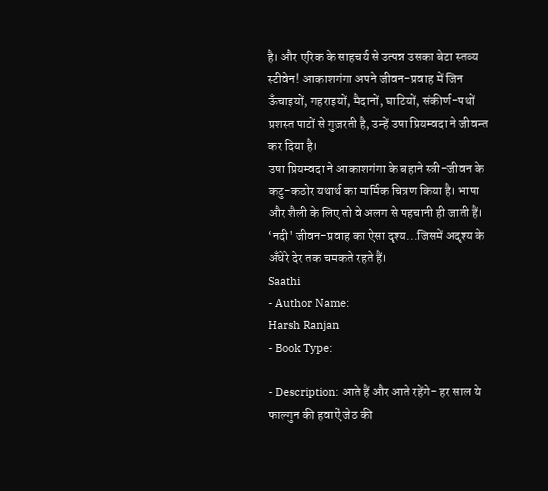है। और एरिक के साहचर्य से उत्पन्न उसका बेटा स्तव्य स्टीवेन! आकाशगंगा अपने जीवन-प्रवाह में जिन ऊँचाइयों, गहराइयों, मैदानों, घाटियों, संकीर्ण-पथों प्रशस्त पाटों से गुज़रती है, उन्हें उषा प्रियम्वदा ने जीवन्त कर दिया है।
उषा प्रियम्वदा ने आकाशगंगा के बहाने स्त्री-जीवन के कटु-कठोर यथार्थ का मार्मिक चित्रण किया है। भाषा और शैली के लिए तो वे अलग से पहचानी ही जाती हैं।
‘नदी' जीवन-प्रवाह का ऐसा दृश्य...जिसमें अदृश्य के अँधेरे देर तक चमकते रहते हैं।
Saathi
- Author Name:
Harsh Ranjan
- Book Type:

- Description: आते हैं और आते रहेंगे- हर साल ये फाल्गुन की हवाऐं जेठ की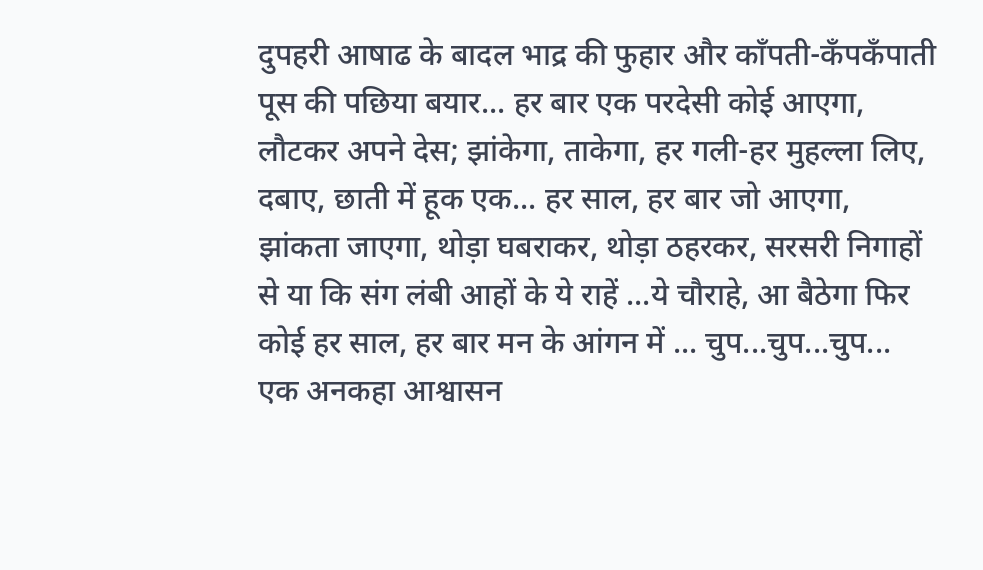दुपहरी आषाढ के बादल भाद्र की फुहार और काँपती-कँपकँपाती पूस की पछिया बयार... हर बार एक परदेसी कोई आएगा, लौटकर अपने देस; झांकेगा, ताकेगा, हर गली-हर मुहल्ला लिए, दबाए, छाती में हूक एक... हर साल, हर बार जो आएगा, झांकता जाएगा, थोड़ा घबराकर, थोड़ा ठहरकर, सरसरी निगाहों से या कि संग लंबी आहों के ये राहें ...ये चौराहे, आ बैठेगा फिर कोई हर साल, हर बार मन के आंगन में ... चुप...चुप...चुप... एक अनकहा आश्वासन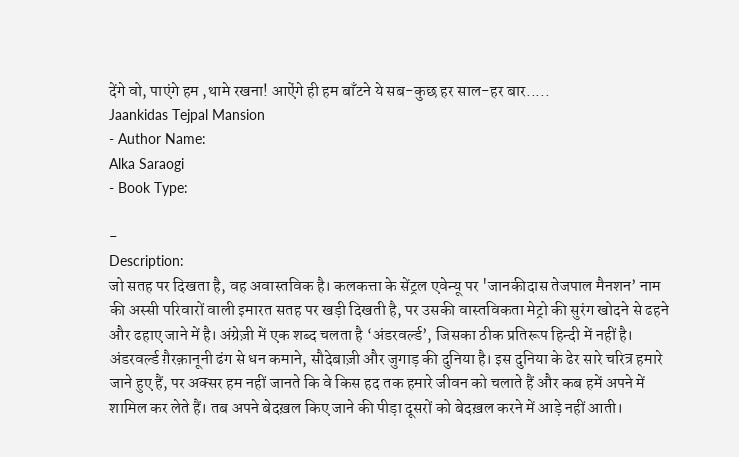देंगे वो, पाएंगे हम ,थामे रखना! आऐंगे ही हम बाँटने ये सब-कुछ हर साल-हर बार.....
Jaankidas Tejpal Mansion
- Author Name:
Alka Saraogi
- Book Type:

-
Description:
जो सतह पर दिखता है, वह अवास्तविक है। कलकत्ता के सेंट्रल एवेन्यू पर 'जानकीदास तेजपाल मैनशन’ नाम की अस्सी परिवारों वाली इमारत सतह पर खड़ी दिखती है, पर उसकी वास्तविकता मेट्रो की सुरंग खोदने से ढहने और ढहाए जाने में है। अंग्रेज़ी में एक शब्द चलता है ‘अंडरवर्ल्ड’, जिसका ठीक प्रतिरूप हिन्दी में नहीं है। अंडरवर्ल्ड ग़ैरक़ानूनी ढंग से धन कमाने, सौदेबाज़ी और जुगाड़ की दुनिया है। इस दुनिया के ढेर सारे चरित्र हमारे जाने हुए हैं, पर अक्सर हम नहीं जानते कि वे किस हद तक हमारे जीवन को चलाते हैं और कब हमें अपने में शामिल कर लेते हैं। तब अपने बेदख़ल किए जाने की पीड़ा दूसरों को बेदख़ल करने में आड़े नहीं आती।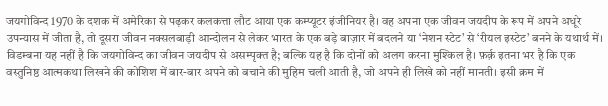जयगोविन्द 1970 के दशक में अमेरिका से पढ़कर कलकत्ता लौट आया एक कम्प्यूटर इंजीनियर है। वह अपना एक जीवन जयदीप के रूप में अपने अधूरे उपन्यास में जीता है, तो दूसरा जीवन नक्सलबाड़ी आन्दोलन से लेकर भारत के एक बड़े बाज़ार में बदलने या ‘नेशन स्टेट’ से ‘रीयल इस्टेट’ बनने के यथार्थ में। विडम्बना यह नहीं है कि जयगोविन्द का जीवन जयदीप से असम्पृक्त है; बल्कि यह है कि दोनों को अलग करना मुश्किल है। फ़र्क़ इतना भर है कि एक वस्तुनिष्ठ आत्मकथा लिखने की कोशिश में बार-बार अपने को बचाने की मुहिम चली आती है, जो अपने ही लिखे को नहीं मानती। इसी क्रम में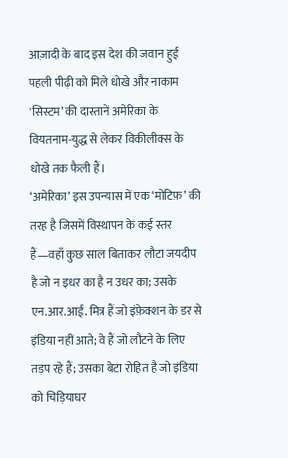आज़ादी के बाद इस देश की जवान हुई पहली पीढ़ी को मिले धोखे और नाकाम 'सिस्टम’ की दास्तानें अमेरिका के वियतनाम-युद्ध से लेकर विकीलीक्स के धोखे तक फैली हैं।
‘अमेरिका’ इस उपन्यास में एक ‘मोटिफ़’ की तरह है जिसमें विस्थापन के कई स्तर हैं—वहाँ कुछ साल बिताकर लौटा जयदीप है जो न इधर का है न उधर का; उसके एन.आर.आई. मित्र हैं जो इंफ़ेक्शन के डर से इंडिया नहीं आते; वे हैं जो लौटने के लिए तड़प रहे हैं; उसका बेटा रोहित है जो इंडिया को चिड़ियाघर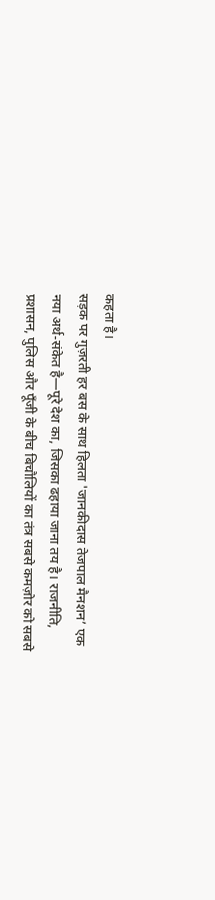कहता है।
सड़क पर गुज़रती हर बस के साथ हिलता 'जानकीदास तेजपाल मैनशन’ एक नया अर्थ-संकेत है—पूरे देश का, जिसका ढहाया जाना तय है। राजनीति, प्रशासन, पुलिस और पूँजी के बीच बिचौलियों का तंत्र सबसे कमज़ोर को सबसे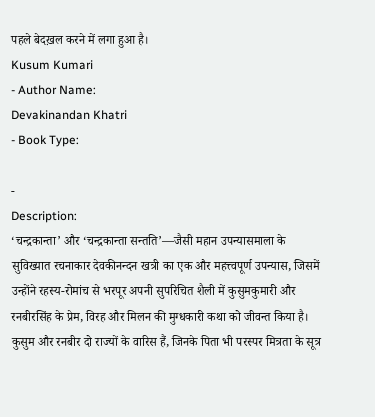पहले बेदख़ल करने में लगा हुआ है।
Kusum Kumari
- Author Name:
Devakinandan Khatri
- Book Type:

-
Description:
‘चन्द्रकान्ता’ और ‘चन्द्रकान्ता सन्तति’—जैसी महान उपन्यासमाला के सुविख्यात रचनाकार देवकीनन्दन खत्री का एक और महत्त्वपूर्ण उपन्यास, जिसमें उन्होंने रहस्य-रोमांच से भरपूर अपनी सुपरिचित शैली में कुसुमकुमारी और रनबीरसिंह के प्रेम, विरह और मिलन की मुग्धकारी कथा को जीवन्त किया है। कुसुम और रनबीर दो राज्यों के वारिस हैं, जिनके पिता भी परस्पर मित्रता के सूत्र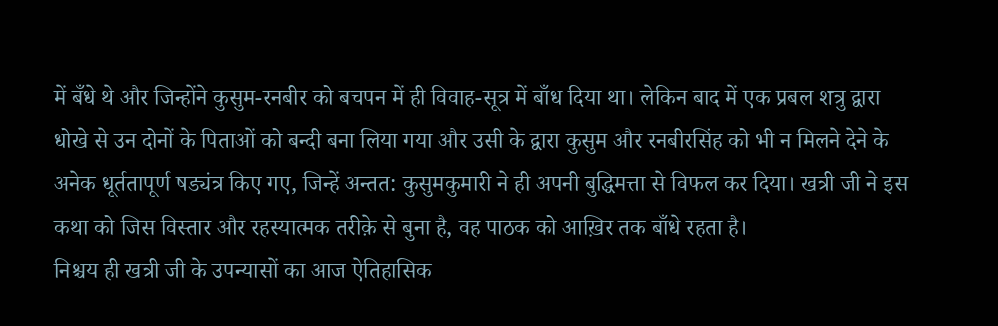में बँधे थे और जिन्होंने कुसुम-रनबीर को बचपन में ही विवाह-सूत्र में बाँध दिया था। लेकिन बाद में एक प्रबल शत्रु द्वारा धोखे से उन दोनों के पिताओं को बन्दी बना लिया गया और उसी के द्वारा कुसुम और रनबीरसिंह को भी न मिलने देने के अनेक धूर्ततापूर्ण षड्यंत्र किए गए, जिन्हें अन्तत: कुसुमकुमारी ने ही अपनी बुद्धिमत्ता से विफल कर दिया। खत्री जी ने इस कथा को जिस विस्तार और रहस्यात्मक तरीक़े से बुना है, वह पाठक को आख़िर तक बाँधे रहता है।
निश्चय ही खत्री जी के उपन्यासों का आज ऐतिहासिक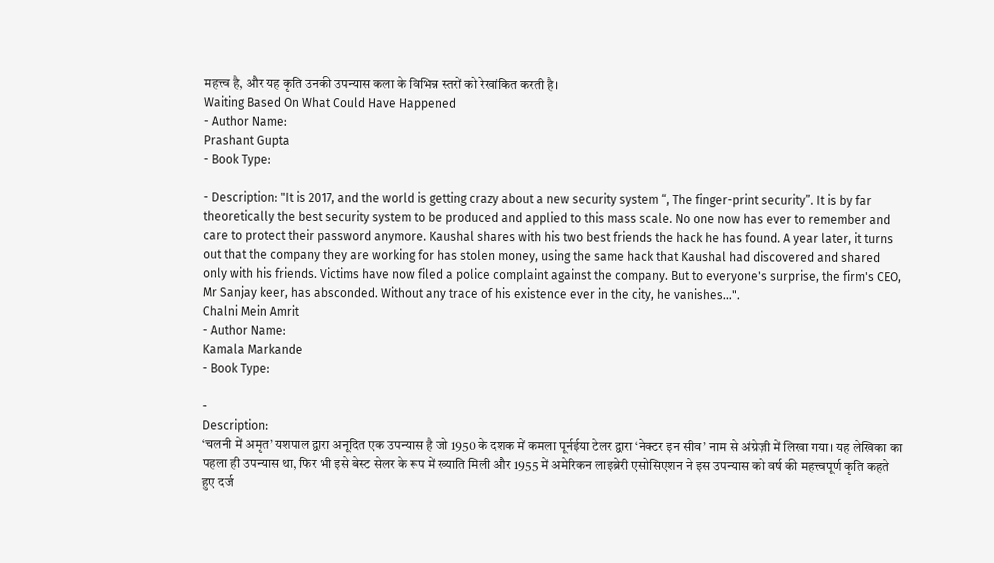महत्त्व है, और यह कृति उनकी उपन्यास कला के विभिन्न स्तरों को रेखांकित करती है।
Waiting Based On What Could Have Happened
- Author Name:
Prashant Gupta
- Book Type:

- Description: "It is 2017, and the world is getting crazy about a new security system “, The finger-print security”. It is by far theoretically the best security system to be produced and applied to this mass scale. No one now has ever to remember and care to protect their password anymore. Kaushal shares with his two best friends the hack he has found. A year later, it turns out that the company they are working for has stolen money, using the same hack that Kaushal had discovered and shared only with his friends. Victims have now filed a police complaint against the company. But to everyone's surprise, the firm's CEO, Mr Sanjay keer, has absconded. Without any trace of his existence ever in the city, he vanishes...".
Chalni Mein Amrit
- Author Name:
Kamala Markande
- Book Type:

-
Description:
‘चलनी में अमृत’ यशपाल द्वारा अनूदित एक उपन्यास है जो 1950 के दशक में कमला पूर्नईया टेलर द्वारा ‘नेक्टर इन सीव’ नाम से अंग्रेज़ी में लिखा गया। यह लेखिका का पहला ही उपन्यास था, फिर भी इसे बेस्ट सेलर के रूप में ख्याति मिली और 1955 में अमेरिकन लाइब्रेरी एसोसिएशन ने इस उपन्यास को वर्ष की महत्त्वपूर्ण कृति कहते हुए दर्ज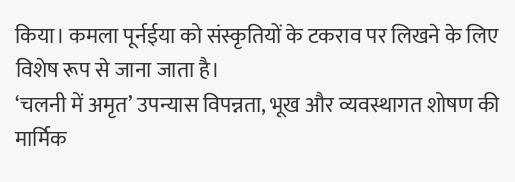किया। कमला पूर्नईया को संस्कृतियों के टकराव पर लिखने के लिए विशेष रूप से जाना जाता है।
‘चलनी में अमृत’ उपन्यास विपन्नता, भूख और व्यवस्थागत शोषण की मार्मिक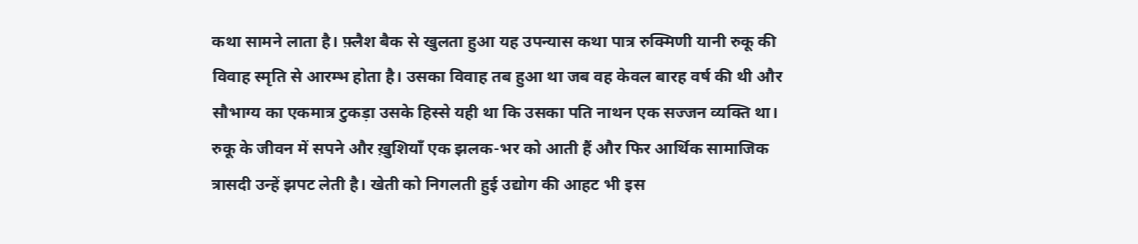कथा सामने लाता है। फ़्लैश बैक से खुलता हुआ यह उपन्यास कथा पात्र रुक्मिणी यानी रुकू की विवाह स्मृति से आरम्भ होता है। उसका विवाह तब हुआ था जब वह केवल बारह वर्ष की थी और सौभाग्य का एकमात्र टुकड़ा उसके हिस्से यही था कि उसका पति नाथन एक सज्जन व्यक्ति था। रुकू के जीवन में सपने और ख़ुशियाँ एक झलक-भर को आती हैं और फिर आर्थिक सामाजिक त्रासदी उन्हें झपट लेती है। खेती को निगलती हुई उद्योग की आहट भी इस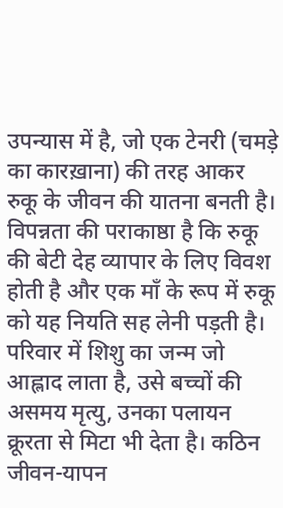उपन्यास में है, जो एक टेनरी (चमड़े का कारख़ाना) की तरह आकर रुकू के जीवन की यातना बनती है। विपन्नता की पराकाष्ठा है कि रुकू की बेटी देह व्यापार के लिए विवश होती है और एक माँ के रूप में रुकू को यह नियति सह लेनी पड़ती है। परिवार में शिशु का जन्म जो आह्लाद लाता है, उसे बच्चों की असमय मृत्यु, उनका पलायन क्रूरता से मिटा भी देता है। कठिन जीवन-यापन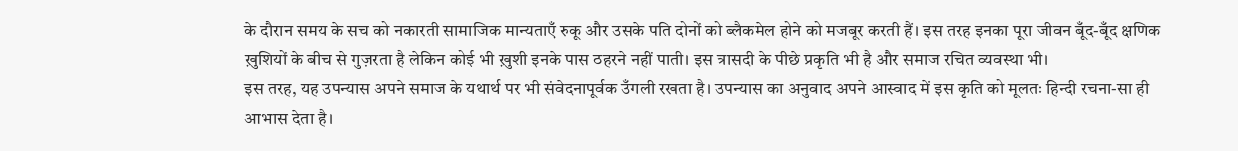के दौरान समय के सच को नकारती सामाजिक मान्यताएँ रुकू और उसके पति दोनों को ब्लैकमेल होने को मजबूर करती हैं। इस तरह इनका पूरा जीवन बूँद-बूँद क्षणिक ख़ुशियों के बीच से गुज़रता है लेकिन कोई भी ख़ुशी इनके पास ठहरने नहीं पाती। इस त्रासदी के पीछे प्रकृति भी है और समाज रचित व्यवस्था भी।
इस तरह, यह उपन्यास अपने समाज के यथार्थ पर भी संवेदनापूर्वक उँगली रखता है। उपन्यास का अनुवाद अपने आस्वाद में इस कृति को मूलतः हिन्दी रचना-सा ही आभास देता है।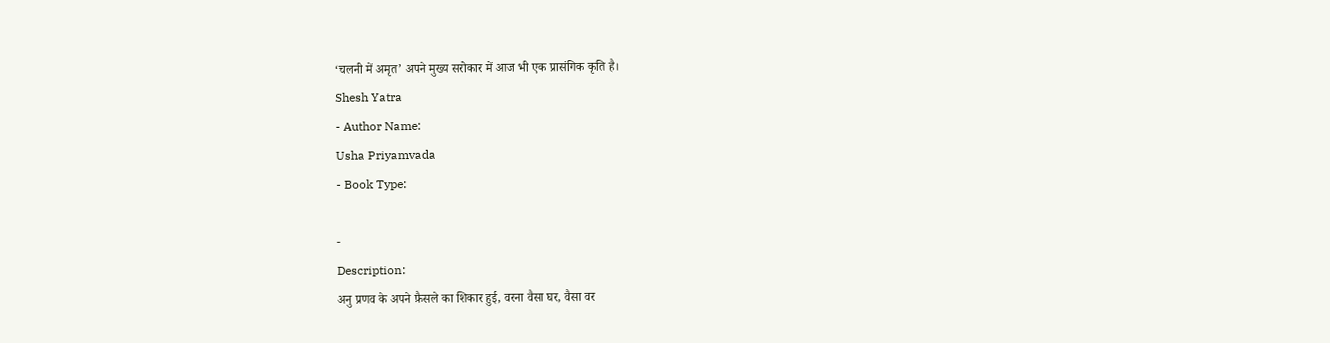‘चलनी में अमृत’ अपने मुख्य सरोकार में आज भी एक प्रासंगिक कृति है।
Shesh Yatra
- Author Name:
Usha Priyamvada
- Book Type:

-
Description:
अनु प्रणव के अपने फ़ैसले का शिकार हुई, वरना वैसा घर, वैसा वर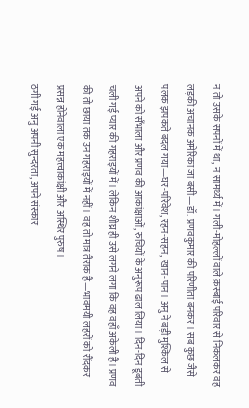न तो उसके सपनों में था, न सामर्थ्य में। गली-मोहल्लों वाले क़स्बाई परिवार से निकलकर वह लड़की अचानक अमेरिका जा बसी—डॉ. प्रणवकुमार की परिणीता बनकर। सब कुछ जैसे पलक झपकते बदल गया—घर-परिवेश, रहन-सहन, खान-पान। अनु ने बड़ी मुश्किल से अपने को सँभाला और प्रणव की आकांक्षाओं, रुचियों के अनुरूप ढाल लिया। दिन-दिन डूबती चली गई प्यार की गहराइयों में। लेकिन शीघ्र ही उसे लगने लगा कि वह वहाँ अकेली है। प्रणव की तो छाया तक उन गहराइयों में नहीं। वह तो मात्र तैराक है—भावमयी लहरों को रौंदकर प्रसन्न होनेवाला एक महत्त्वाकांक्षी और अस्थिर पुरुष।
ठगी गई अनु अपनी सुन्दरता, अपने संस्कार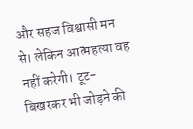और सहज विश्वासी मन से। लेकिन आत्महत्या वह नहीं करेगी। टूट-बिखरकर भी जोड़ने की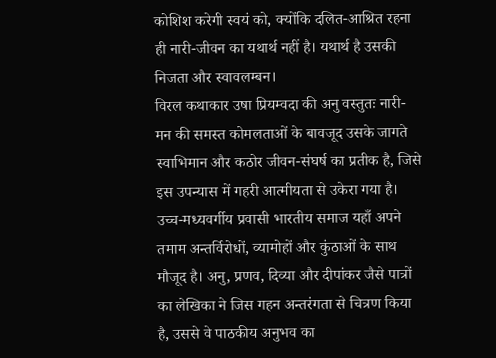कोशिश करेगी स्वयं को, क्योंकि दलित-आश्रित रहना ही नारी-जीवन का यथार्थ नहीं है। यथार्थ है उसकी निजता और स्वावलम्बन।
विरल कथाकार उषा प्रियम्वदा की अनु वस्तुतः नारी-मन की समस्त कोमलताओं के बावजूद उसके जागते स्वाभिमान और कठोर जीवन-संघर्ष का प्रतीक है, जिसे इस उपन्यास में गहरी आत्मीयता से उकेरा गया है। उच्च-मध्यवर्गीय प्रवासी भारतीय समाज यहाँ अपने तमाम अन्तर्विरोधों, व्यामोहों और कुंठाओं के साथ मौजूद है। अनु, प्रणव, दिव्या और दीपांकर जैसे पात्रों का लेखिका ने जिस गहन अन्तरंगता से चित्रण किया है, उससे वे पाठकीय अनुभव का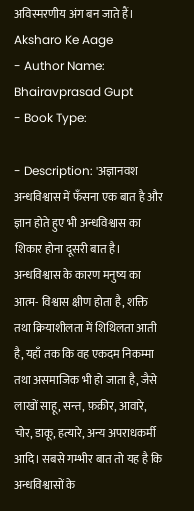अविस्मरणीय अंग बन जाते हैं।
Aksharo Ke Aage
- Author Name:
Bhairavprasad Gupt
- Book Type:

- Description: 'अज्ञानवश अन्धविश्वास में फँसना एक बात है और ज्ञान होते हुए भी अन्धविश्वास का शिकार होना दूसरी बात है। अन्धविश्वास के कारण मनुष्य का आत्म- विश्वास क्षीण होता है, शक्ति तथा क्रियाशीलता में शिथिलता आती है, यहाँ तक कि वह एकदम निकम्मा तथा असमाजिक भी हो जाता है, जैसे लाखों साहू, सन्त, फ़क़ीर, आवारे, चोर, डाकू, हत्यारे, अन्य अपराधकर्मी आदि। सबसे गम्भीर बात तो यह है कि अन्धविश्वासों के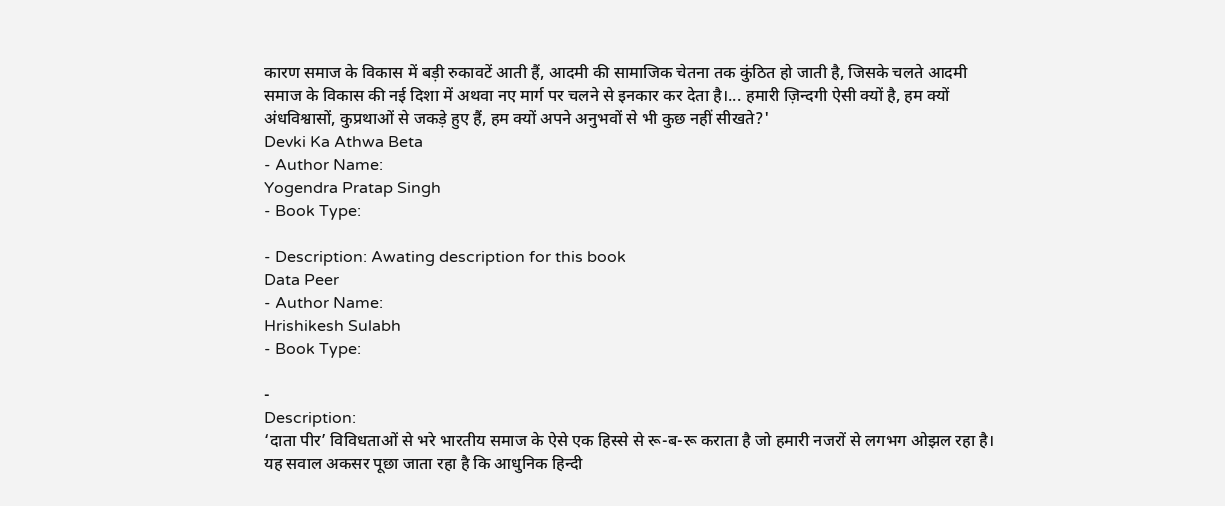कारण समाज के विकास में बड़ी रुकावटें आती हैं, आदमी की सामाजिक चेतना तक कुंठित हो जाती है, जिसके चलते आदमी समाज के विकास की नई दिशा में अथवा नए मार्ग पर चलने से इनकार कर देता है।... हमारी ज़िन्दगी ऐसी क्यों है, हम क्यों अंधविश्वासों, कुप्रथाओं से जकड़े हुए हैं, हम क्यों अपने अनुभवों से भी कुछ नहीं सीखते?'
Devki Ka Athwa Beta
- Author Name:
Yogendra Pratap Singh
- Book Type:

- Description: Awating description for this book
Data Peer
- Author Name:
Hrishikesh Sulabh
- Book Type:

-
Description:
‘दाता पीर’ विविधताओं से भरे भारतीय समाज के ऐसे एक हिस्से से रू-ब-रू कराता है जो हमारी नजरों से लगभग ओझल रहा है।
यह सवाल अकसर पूछा जाता रहा है कि आधुनिक हिन्दी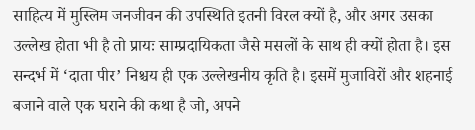साहित्य में मुस्लिम जनजीवन की उपस्थिति इतनी विरल क्यों है, और अगर उसका उल्लेख होता भी है तो प्रायः साम्प्रदायिकता जैसे मसलों के साथ ही क्यों होता है। इस सन्दर्भ में ‘दाता पीर’ निश्चय ही एक उल्लेखनीय कृति है। इसमें मुजाविरों और शहनाई बजाने वाले एक घराने की कथा है जो, अपने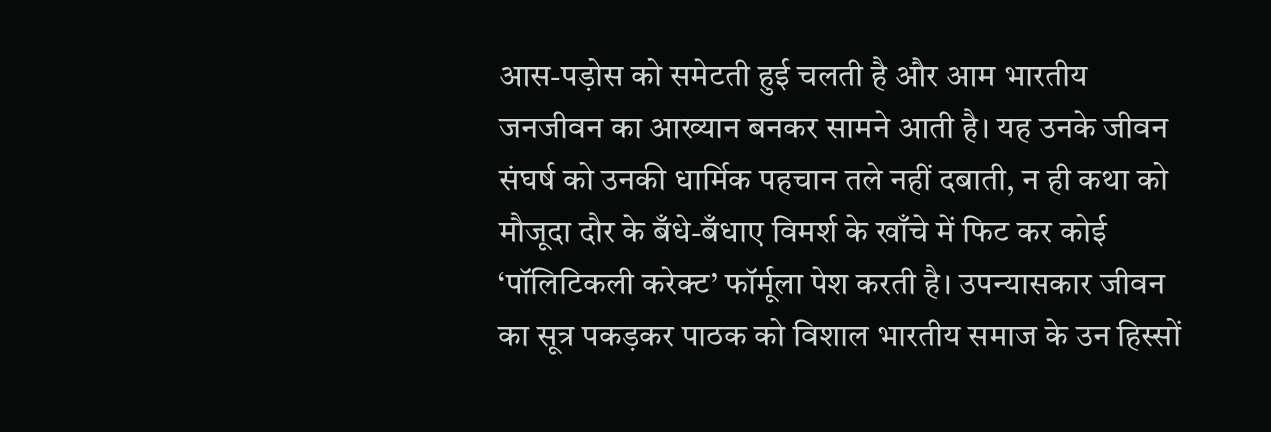आस-पड़ोस को समेटती हुई चलती है और आम भारतीय जनजीवन का आख्यान बनकर सामने आती है। यह उनके जीवन संघर्ष को उनकी धार्मिक पहचान तले नहीं दबाती, न ही कथा को मौजूदा दौर के बँधे-बँधाए विमर्श के खाँचे में फिट कर कोई ‘पॉलिटिकली करेक्ट’ फॉर्मूला पेश करती है। उपन्यासकार जीवन का सूत्र पकड़कर पाठक को विशाल भारतीय समाज के उन हिस्सों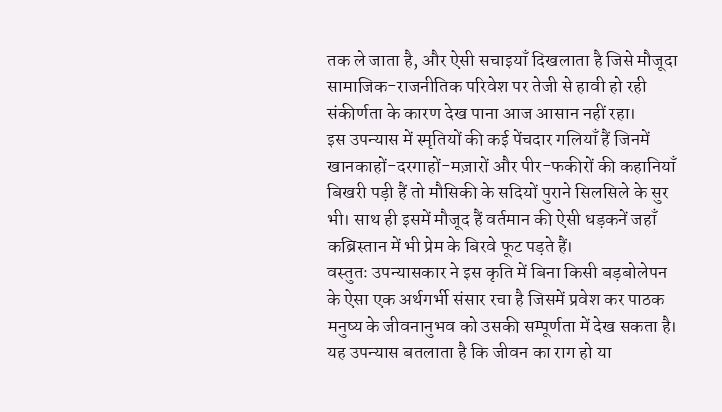तक ले जाता है, और ऐसी सचाइयाँ दिखलाता है जिसे मौजूदा सामाजिक-राजनीतिक परिवेश पर तेजी से हावी हो रही संकीर्णता के कारण देख पाना आज आसान नहीं रहा।
इस उपन्यास में स्मृतियों की कई पेंचदार गलियाँ हैं जिनमें खानकाहों-दरगाहों-मज़ारों और पीर-फकीरों की कहानियाँ बिखरी पड़ी हैं तो मौसिकी के सदियों पुराने सिलसिले के सुर भी। साथ ही इसमें मौजूद हैं वर्तमान की ऐसी धड़कनें जहाँ कब्रिस्तान में भी प्रेम के बिरवे फूट पड़ते हैं।
वस्तुतः उपन्यासकार ने इस कृति में बिना किसी बड़बोलेपन के ऐसा एक अर्थगर्भी संसार रचा है जिसमें प्रवेश कर पाठक मनुष्य के जीवनानुभव को उसकी सम्पूर्णता में देख सकता है। यह उपन्यास बतलाता है कि जीवन का राग हो या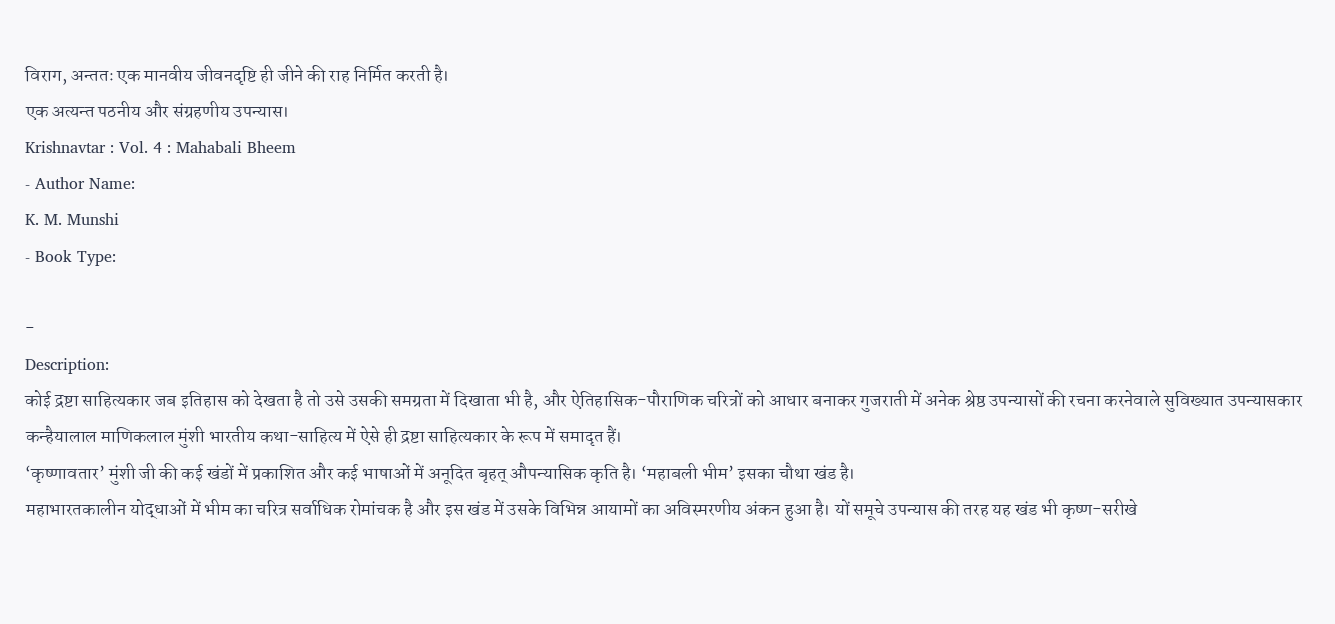विराग, अन्ततः एक मानवीय जीवनदृष्टि ही जीने की राह निर्मित करती है।
एक अत्यन्त पठनीय और संग्रहणीय उपन्यास।
Krishnavtar : Vol. 4 : Mahabali Bheem
- Author Name:
K. M. Munshi
- Book Type:

-
Description:
कोई द्रष्टा साहित्यकार जब इतिहास को देखता है तो उसे उसकी समग्रता में दिखाता भी है, और ऐतिहासिक-पौराणिक चरित्रों को आधार बनाकर गुजराती में अनेक श्रेष्ठ उपन्यासों की रचना करनेवाले सुविख्यात उपन्यासकार कन्हैयालाल माणिकलाल मुंशी भारतीय कथा-साहित्य में ऐसे ही द्रष्टा साहित्यकार के रूप में समादृत हैं।
‘कृष्णावतार’ मुंशी जी की कई खंडों में प्रकाशित और कई भाषाओं में अनूदित बृहत् औपन्यासिक कृति है। ‘महाबली भीम’ इसका चौथा खंड है।
महाभारतकालीन योद्धाओं में भीम का चरित्र सर्वाधिक रोमांचक है और इस खंड में उसके विभिन्न आयामों का अविस्मरणीय अंकन हुआ है। यों समूचे उपन्यास की तरह यह खंड भी कृष्ण-सरीखे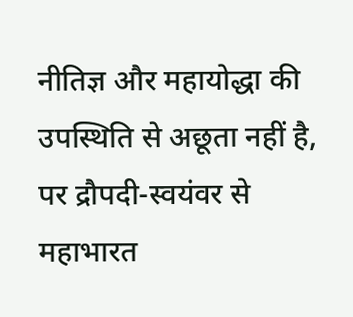नीतिज्ञ और महायोद्धा की उपस्थिति से अछूता नहीं है, पर द्रौपदी-स्वयंवर से महाभारत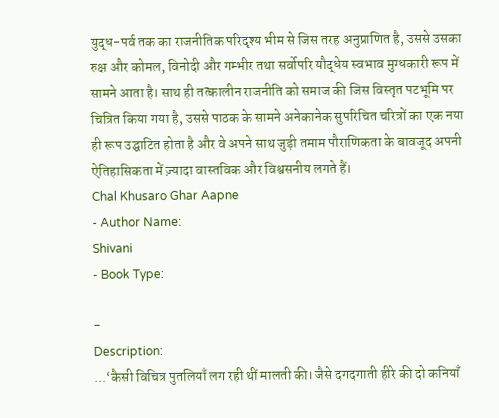युद्ध-पर्व तक का राजनीतिक परिदृश्य भीम से जिस तरह अनुप्राणित है, उससे उसका रुक्ष और कोमल, विनोदी और गम्भीर तथा सर्वोपरि यौद्धेय स्वभाव मुग्धकारी रूप में सामने आता है। साथ ही तत्कालीन राजनीति को समाज की जिस विस्तृत पटभूमि पर चित्रित किया गया है, उससे पाठक के सामने अनेकानेक सुपरिचित चरित्रों का एक नया ही रूप उद्घाटित होता है और वे अपने साथ जुड़ी तमाम पौराणिकता के बावजूद अपनी ऐतिहासिकता में ज़्यादा वास्तविक और विश्वसनीय लगते हैं।
Chal Khusaro Ghar Aapne
- Author Name:
Shivani
- Book Type:

-
Description:
...‘कैसी विचित्र पुतलियाँ लग रही थीं मालती की। जैसे दगदगाती हीरे की दो कनियाँ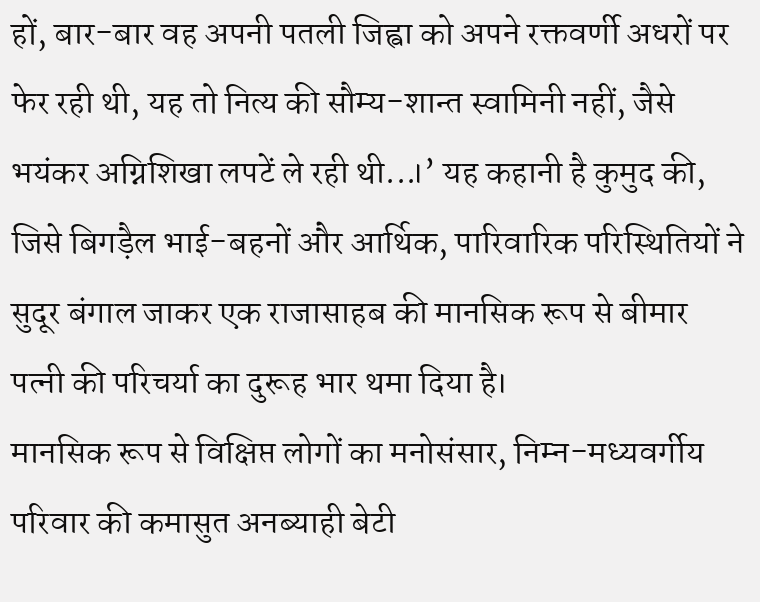हों, बार-बार वह अपनी पतली जिह्वा को अपने रक्तवर्णी अधरों पर फेर रही थी, यह तो नित्य की सौम्य-शान्त स्वामिनी नहीं, जैसे भयंकर अग्निशिखा लपटें ले रही थी...।’ यह कहानी है कुमुद की, जिसे बिगड़ैल भाई-बहनों और आर्थिक, पारिवारिक परिस्थितियों ने सुदूर बंगाल जाकर एक राजासाहब की मानसिक रूप से बीमार पत्नी की परिचर्या का दुरूह भार थमा दिया है।
मानसिक रूप से विक्षिप्त लोगों का मनोसंसार, निम्न-मध्यवर्गीय परिवार की कमासुत अनब्याही बेटी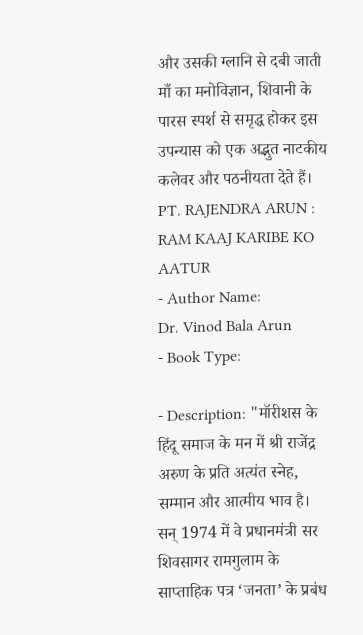और उसकी ग्लानि से दबी जाती माँ का मनोविज्ञान, शिवानी के पारस स्पर्श से समृद्ध होकर इस उपन्यास को एक अद्भुत नाटकीय कलेवर और पठनीयता देते हैं।
PT. RAJENDRA ARUN : RAM KAAJ KARIBE KO AATUR
- Author Name:
Dr. Vinod Bala Arun
- Book Type:

- Description: "मॉरीशस के हिंदू समाज के मन में श्री राजेंद्र अरुण के प्रति अत्यंत स्नेह, सम्मान और आत्मीय भाव है। सन् 1974 में वे प्रधानमंत्री सर शिवसागर रामगुलाम के साप्ताहिक पत्र ‘जनता’ के प्रबंध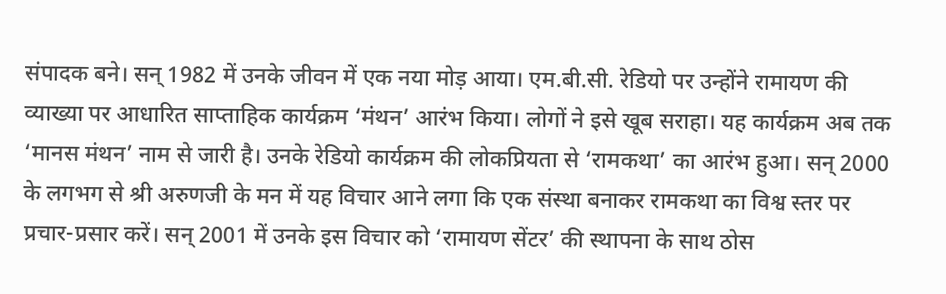संपादक बने। सन् 1982 में उनके जीवन में एक नया मोड़ आया। एम.बी.सी. रेडियो पर उन्होंने रामायण की व्याख्या पर आधारित साप्ताहिक कार्यक्रम ‘मंथन’ आरंभ किया। लोगों ने इसे खूब सराहा। यह कार्यक्रम अब तक ‘मानस मंथन’ नाम से जारी है। उनके रेडियो कार्यक्रम की लोकप्रियता से ‘रामकथा’ का आरंभ हुआ। सन् 2000 के लगभग से श्री अरुणजी के मन में यह विचार आने लगा कि एक संस्था बनाकर रामकथा का विश्व स्तर पर प्रचार-प्रसार करें। सन् 2001 में उनके इस विचार को ‘रामायण सेंटर’ की स्थापना के साथ ठोस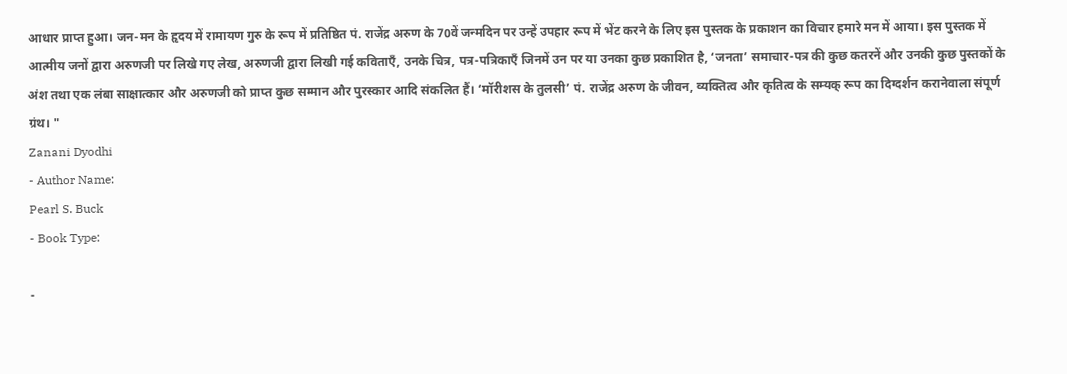आधार प्राप्त हुआ। जन-मन के हृदय में रामायण गुरु के रूप में प्रतिष्ठित पं. राजेंद्र अरुण के 70वें जन्मदिन पर उन्हें उपहार रूप में भेंट करने के लिए इस पुस्तक के प्रकाशन का विचार हमारे मन में आया। इस पुस्तक में आत्मीय जनों द्वारा अरुणजी पर लिखे गए लेख, अरुणजी द्वारा लिखी गई कविताएँ, उनके चित्र, पत्र-पत्रिकाएँ जिनमें उन पर या उनका कुछ प्रकाशित है, ‘जनता’ समाचार-पत्र की कुछ कतरनें और उनकी कुछ पुस्तकों के अंश तथा एक लंबा साक्षात्कार और अरुणजी को प्राप्त कुछ सम्मान और पुरस्कार आदि संकलित हैं। ‘मॉरीशस के तुलसी’ पं. राजेंद्र अरुण के जीवन, व्यक्तित्व और कृतित्व के सम्यक् रूप का दिग्दर्शन करानेवाला संपूर्ण ग्रंथ। "
Zanani Dyodhi
- Author Name:
Pearl S. Buck
- Book Type:

-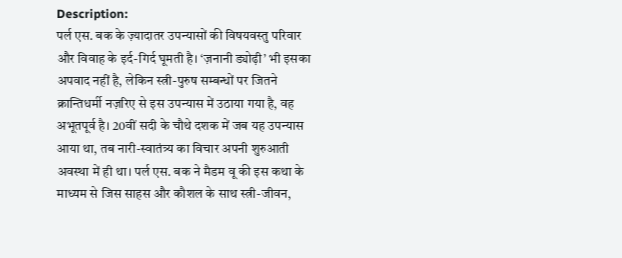Description:
पर्ल एस. बक के ज़्यादातर उपन्यासों की विषयवस्तु परिवार और विवाह के इर्द-गिर्द घूमती है। ‘ज़नानी ड्योढ़ी’ भी इसका अपवाद नहीं है, लेकिन स्त्री-पुरुष सम्बन्धों पर जितने क्रान्तिधर्मी नज़रिए से इस उपन्यास में उठाया गया है, वह अभूतपूर्व है। 20वीं सदी के चौथे दशक में जब यह उपन्यास आया था, तब नारी-स्वातंत्र्य का विचार अपनी शुरुआती अवस्था में ही था। पर्ल एस. बक ने मैडम वू की इस कथा के माध्यम से जिस साहस और कौशल के साथ स्त्री-जीवन,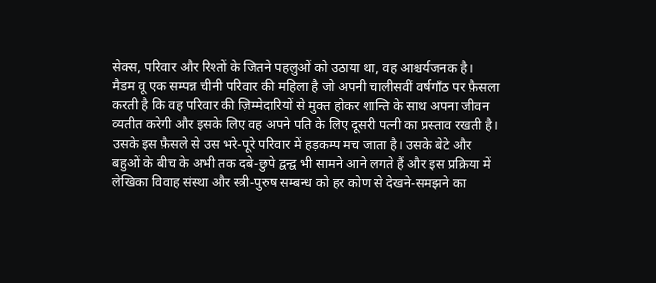सेक्स, परिवार और रिश्तों के जितने पहलुओं को उठाया था, वह आश्चर्यजनक है।
मैडम वू एक सम्पन्न चीनी परिवार की महिला है जो अपनी चालीसवीं वर्षगाँठ पर फ़ैसला करती है कि वह परिवार की ज़िम्मेदारियों से मुक्त होकर शान्ति के साथ अपना जीवन व्यतीत करेगी और इसके लिए वह अपने पति के लिए दूसरी पत्नी का प्रस्ताव रखती है। उसके इस फ़ैसले से उस भरे-पूरे परिवार में हड़कम्प मच जाता है। उसके बेटे और बहुओं के बीच के अभी तक दबे-छुपे द्वन्द्व भी सामने आने लगते हैं और इस प्रक्रिया में लेखिका विवाह संस्था और स्त्री-पुरुष सम्बन्ध को हर कोण से देखने-समझने का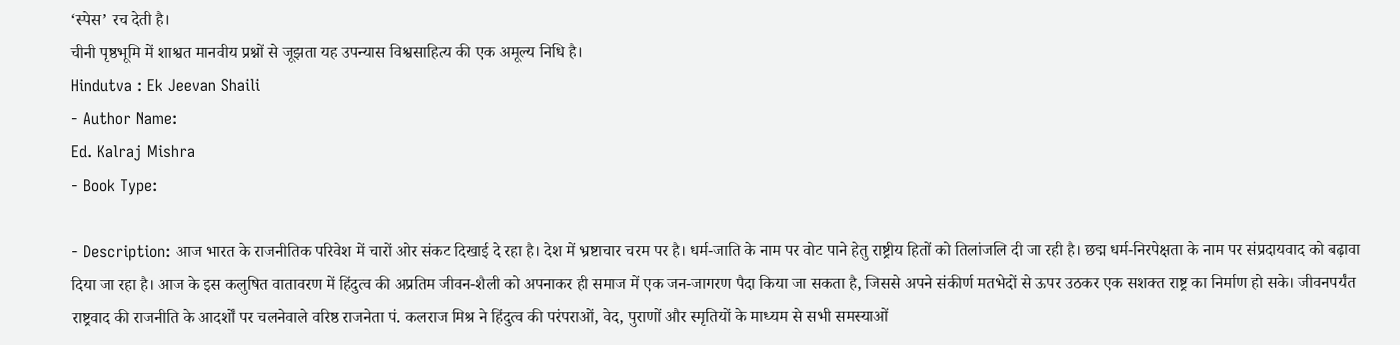‘स्पेस’ रच देती है।
चीनी पृष्ठभूमि में शाश्वत मानवीय प्रश्नों से जूझता यह उपन्यास विश्वसाहित्य की एक अमूल्य निधि है।
Hindutva : Ek Jeevan Shaili
- Author Name:
Ed. Kalraj Mishra
- Book Type:

- Description: आज भारत के राजनीतिक परिवेश में चारों ओर संकट दिखाई दे रहा है। देश में भ्रष्टाचार चरम पर है। धर्म-जाति के नाम पर वोट पाने हेतु राष्ट्रीय हितों को तिलांजलि दी जा रही है। छद्म धर्म-निरपेक्षता के नाम पर संप्रदायवाद को बढ़ावा दिया जा रहा है। आज के इस कलुषित वातावरण में हिंदुत्व की अप्रतिम जीवन-शैली को अपनाकर ही समाज में एक जन-जागरण पैदा किया जा सकता है, जिससे अपने संकीर्ण मतभेदों से ऊपर उठकर एक सशक्त राष्ट्र का निर्माण हो सके। जीवनपर्यंत राष्ट्रवाद की राजनीति के आदर्शों पर चलनेवाले वरिष्ठ राजनेता पं. कलराज मिश्र ने हिंदुत्व की परंपराओं, वेद, पुराणों और स्मृतियों के माध्यम से सभी समस्याओं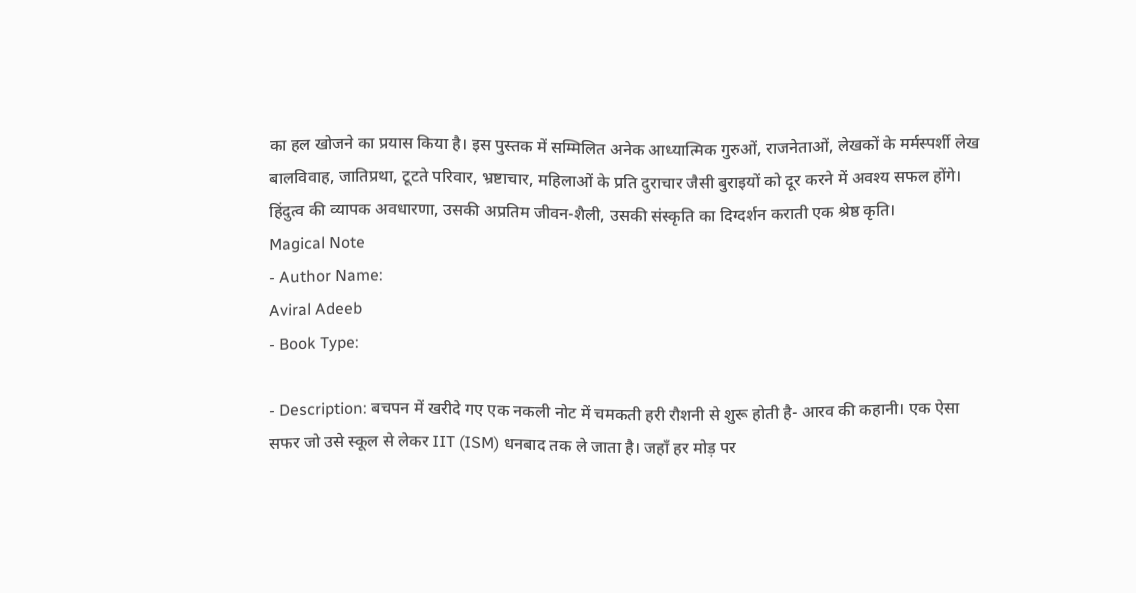का हल खोजने का प्रयास किया है। इस पुस्तक में सम्मिलित अनेक आध्यात्मिक गुरुओं, राजनेताओं, लेखकों के मर्मस्पर्शी लेख बालविवाह, जातिप्रथा, टूटते परिवार, भ्रष्टाचार, महिलाओं के प्रति दुराचार जैसी बुराइयों को दूर करने में अवश्य सफल होंगे। हिंदुत्व की व्यापक अवधारणा, उसकी अप्रतिम जीवन-शैली, उसकी संस्कृति का दिग्दर्शन कराती एक श्रेष्ठ कृति।
Magical Note
- Author Name:
Aviral Adeeb
- Book Type:

- Description: बचपन में खरीदे गए एक नकली नोट में चमकती हरी रौशनी से शुरू होती है- आरव की कहानी। एक ऐसा सफर जो उसे स्कूल से लेकर IIT (ISM) धनबाद तक ले जाता है। जहाँ हर मोड़ पर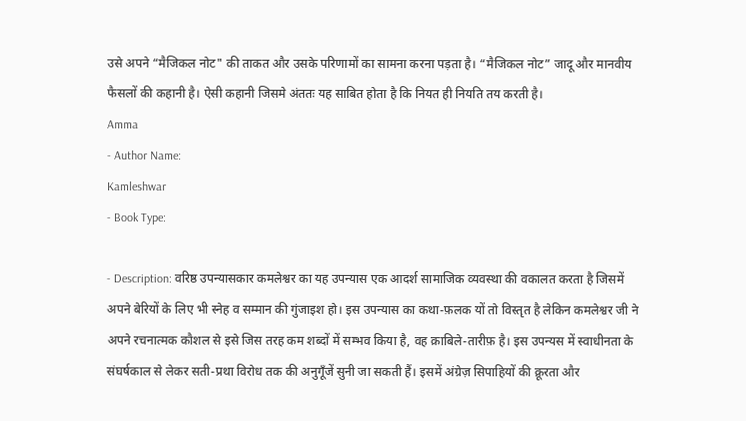उसे अपने “मैजिकल नोट" की ताकत और उसके परिणामों का सामना करना पड़ता है। “मैजिकल नोट” जादू और मानवीय फैसलों की कहानी है। ऐसी कहानी जिसमे अंततः यह साबित होता है कि नियत ही नियति तय करती है।
Amma
- Author Name:
Kamleshwar
- Book Type:

- Description: वरिष्ठ उपन्यासकार कमलेश्वर का यह उपन्यास एक आदर्श सामाजिक व्यवस्था की वकालत करता है जिसमें अपने बेरियों के लिए भी स्नेह व सम्मान की गुंजाइश हो। इस उपन्यास का कथा-फ़लक यों तो विस्तृत है लेकिन कमलेश्वर जी ने अपने रचनात्मक कौशल से इसे जिस तरह कम शब्दों में सम्भव किया है, वह क़ाबिले-तारीफ़ है। इस उपन्यस में स्वाधीनता के संघर्षकाल से लेकर सती-प्रथा विरोध तक की अनुगूँजें सुनी जा सकती हैं। इसमें अंग्रेज़ सिपाहियों की क्रूरता और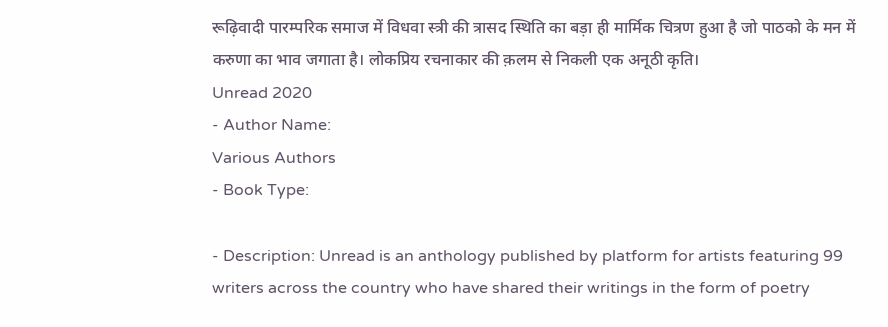रूढ़िवादी पारम्परिक समाज में विधवा स्त्री की त्रासद स्थिति का बड़ा ही मार्मिक चित्रण हुआ है जो पाठको के मन में करुणा का भाव जगाता है। लोकप्रिय रचनाकार की क़लम से निकली एक अनूठी कृति।
Unread 2020
- Author Name:
Various Authors
- Book Type:

- Description: Unread is an anthology published by platform for artists featuring 99 writers across the country who have shared their writings in the form of poetry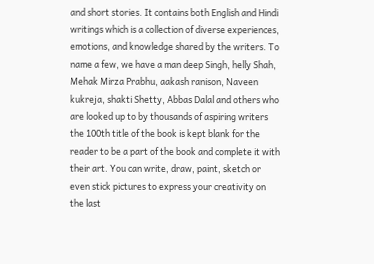and short stories. It contains both English and Hindi writings which is a collection of diverse experiences, emotions, and knowledge shared by the writers. To name a few, we have a man deep Singh, helly Shah, Mehak Mirza Prabhu, aakash ranison, Naveen kukreja, shakti Shetty, Abbas Dalal and others who are looked up to by thousands of aspiring writers the 100th title of the book is kept blank for the reader to be a part of the book and complete it with their art. You can write, draw, paint, sketch or even stick pictures to express your creativity on the last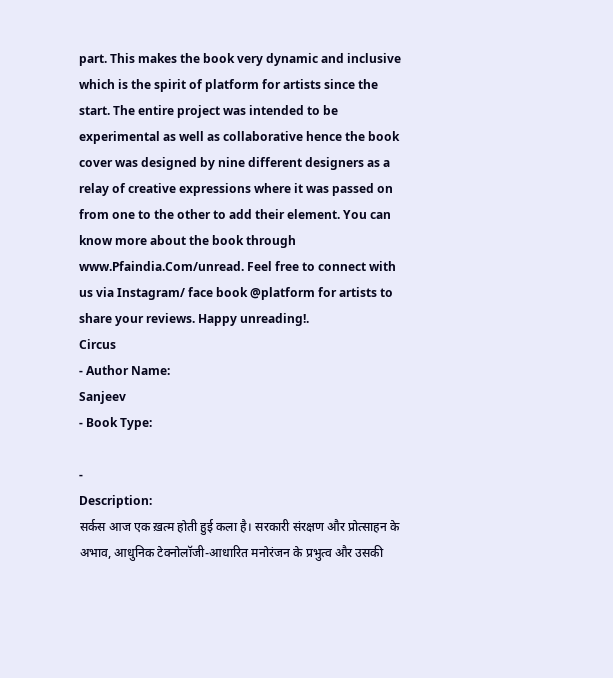part. This makes the book very dynamic and inclusive which is the spirit of platform for artists since the start. The entire project was intended to be experimental as well as collaborative hence the book cover was designed by nine different designers as a relay of creative expressions where it was passed on from one to the other to add their element. You can know more about the book through www.Pfaindia.Com/unread. Feel free to connect with us via Instagram/ face book @platform for artists to share your reviews. Happy unreading!.
Circus
- Author Name:
Sanjeev
- Book Type:

-
Description:
सर्कस आज एक ख़त्म होती हुई कला है। सरकारी संरक्षण और प्रोत्साहन के अभाव, आधुनिक टेक्नोलॉजी-आधारित मनोरंजन के प्रभुत्व और उसकी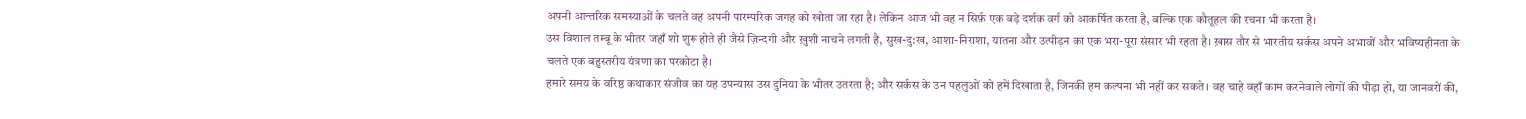अपनी आन्तरिक समस्याओं के चलते वह अपनी पारम्परिक जगह को खोता जा रहा है। लेकिन आज भी वह न सिर्फ़ एक बड़े दर्शक वर्ग को आकर्षित करता है, बल्कि एक कौतूहल की रचना भी करता है।
उस विशाल तम्बू के भीतर जहाँ शो शुरू होते ही जैसे ज़िन्दगी और ख़ुशी नाचने लगती है, सुख-दु:ख, आशा-निराशा, यातना और उत्पीड़न का एक भरा-पूरा संसार भी रहता है। ख़ास तौर से भारतीय सर्कस अपने अभावों और भविष्यहीनता के चलते एक बहुस्तरीय यंत्रणा का परकोटा है।
हमारे समय के वरिष्ठ कथाकार संजीव का यह उपन्यास उस दुनिया के भीतर उतरता है; और सर्कस के उन पहलुओं को हमें दिखाता है, जिनकी हम कल्पना भी नहीं कर सकते। वह चाहे वहाँ काम करनेवाले लोगों की पीड़ा हो, या जानवरों की,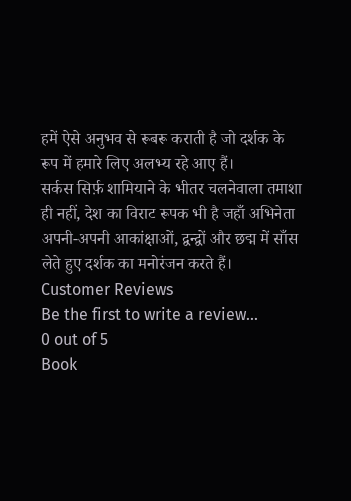हमें ऐसे अनुभव से रूबरू कराती है जो दर्शक के रूप में हमारे लिए अलभ्य रहे आए हैं।
सर्कस सिर्फ़ शामियाने के भीतर चलनेवाला तमाशा ही नहीं, देश का विराट रूपक भी है जहाँ अभिनेता अपनी-अपनी आकांक्षाओं, द्वन्द्वों और छद्म में साँस लेते हुए दर्शक का मनोरंजन करते हैं।
Customer Reviews
Be the first to write a review...
0 out of 5
Book